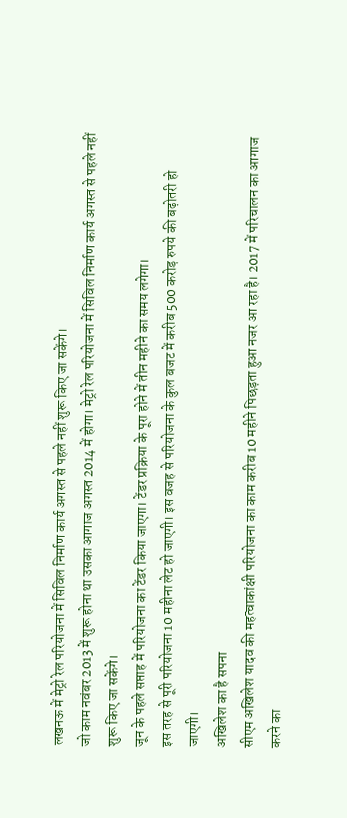लखनऊ में मेट्रो रेल परियोजना में सिविल निर्माण कार्य अगस्त से पहले नहीं शुरू किए जा सकेंगे।
जो काम नवंबर 2013 में शुरू होना था उसका आगाज अगस्त 2014 में होगा। मेट्रो रेल परियोजना में सिविल निर्माण कार्य अगस्त से पहले नहीं शुरू किए जा सकेंगे।
जून के पहले सप्ताह में परियोजना का टेंडर किया जाएगा। टेंडर प्रक्रिया के पूरा होने में तीन महीने का समय लगेगा।
इस तरह से पूरी परियोजना 10 महीना लेट हो जाएगी। इस वजह से परियोजना के कुल बजट में करीब 500 करोड़ रुपये की बढ़ोतरी हो जाएगी।
अखिलेश का है सपना
सीएम अखिलेश यादव की महत्वाकांक्षी परियोजना का काम करीब 10 महीने पिछड़ता हुआ नजर आ रहा है। 2017 में परिचालन का आगाज करने का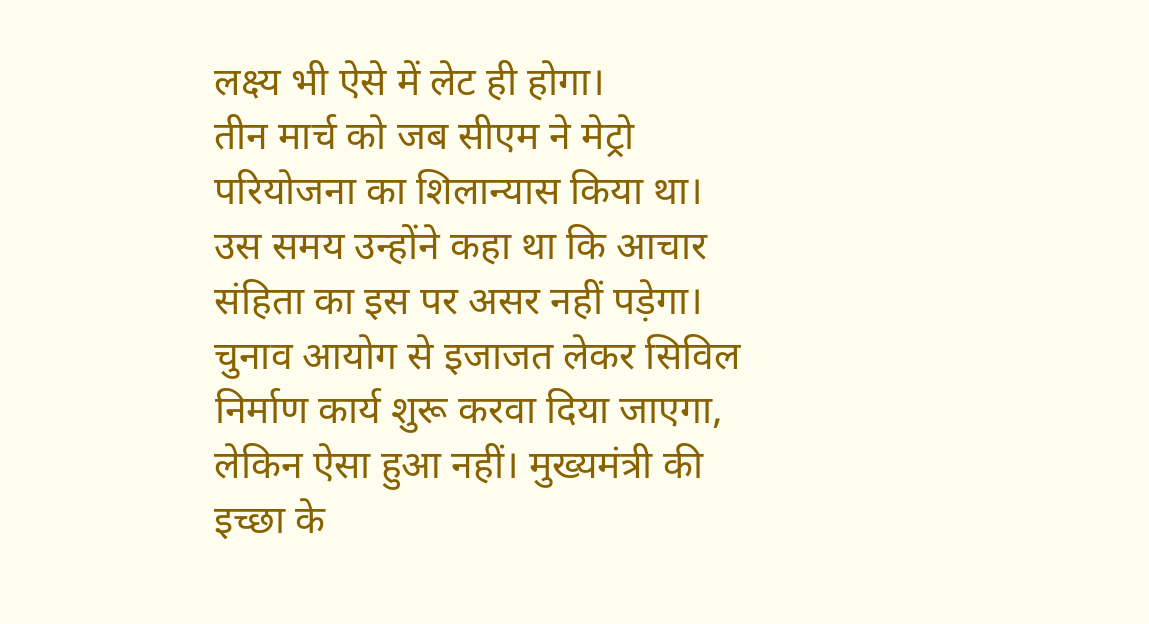लक्ष्य भी ऐसे में लेट ही होगा।
तीन मार्च को जब सीएम ने मेट्रो परियोजना का शिलान्यास किया था। उस समय उन्होंने कहा था कि आचार संहिता का इस पर असर नहीं पड़ेगा।
चुनाव आयोग से इजाजत लेकर सिविल निर्माण कार्य शुरू करवा दिया जाएगा, लेकिन ऐसा हुआ नहीं। मुख्यमंत्री की इच्छा के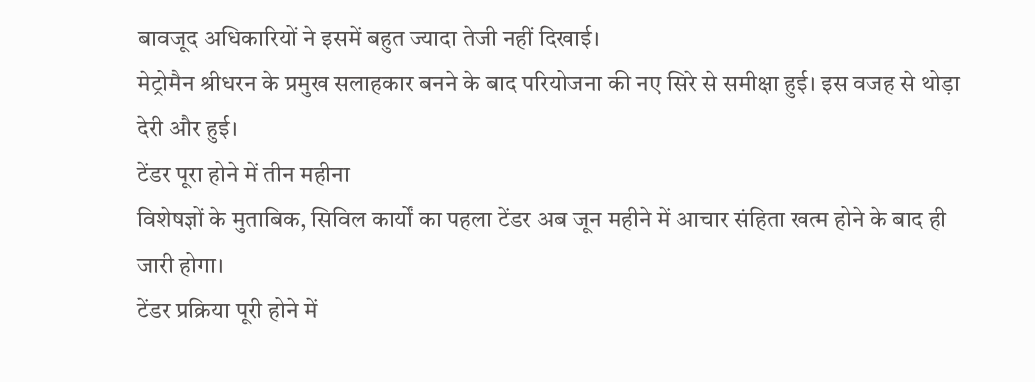बावजूद अधिकारियों ने इसमें बहुत ज्यादा तेजी नहीं दिखाई।
मेट्रोमैन श्रीधरन के प्रमुख सलाहकार बनने के बाद परियोजना की नए सिरे से समीक्षा हुई। इस वजह से थोड़ा देरी और हुई।
टेंडर पूरा होने में तीन महीना
विशेषज्ञों के मुताबिक, सिविल कार्यों का पहला टेंडर अब जून महीने में आचार संहिता खत्म होने के बाद ही जारी होगा।
टेंडर प्रक्रिया पूरी होने में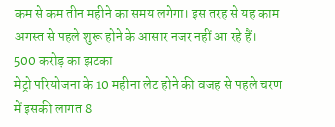कम से कम तीन महीने का समय लगेगा। इस तरह से यह काम अगस्त से पहले शुरू होने के आसार नजर नहीं आ रहे हैं।
500 करोड़ का झटका
मेट्रो परियोजना के 10 महीना लेट होने की वजह से पहले चरण में इसकी लागत 8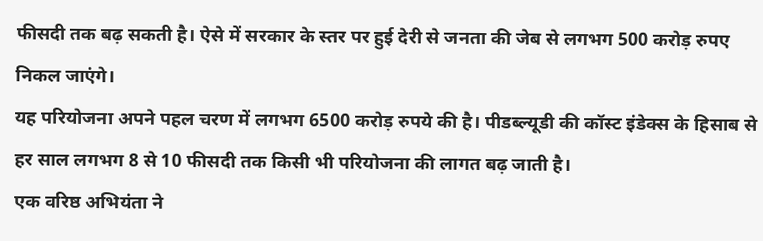फीसदी तक बढ़ सकती है। ऐसे में सरकार के स्तर पर हुई देरी से जनता की जेब से लगभग 500 करोड़ रुपए निकल जाएंगे।
यह परियोजना अपने पहल चरण में लगभग 6500 करोड़ रुपये की है। पीडब्ल्यूडी की कॉस्ट इंडेक्स के हिसाब से हर साल लगभग 8 से 10 फीसदी तक किसी भी परियोजना की लागत बढ़ जाती है।
एक वरिष्ठ अभियंता ने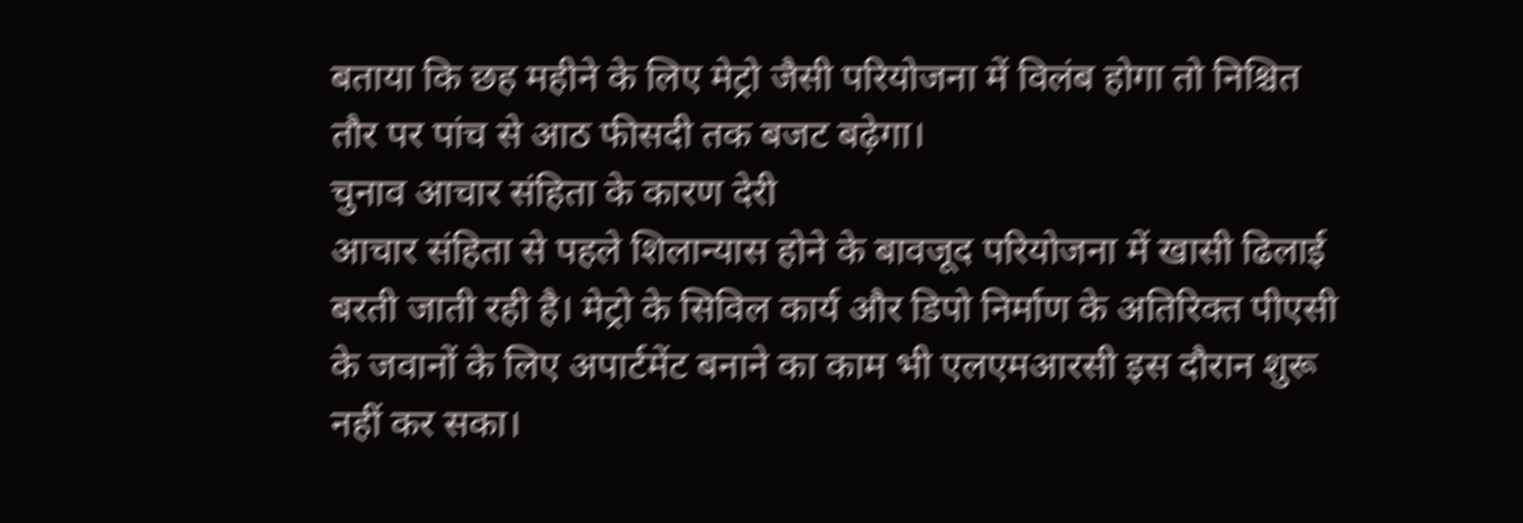बताया कि छह महीने के लिए मेट्रो जैसी परियोजना में विलंब होगा तो निश्चित तौर पर पांच से आठ फीसदी तक बजट बढ़ेगा।
चुनाव आचार संहिता के कारण देरी
आचार संहिता से पहले शिलान्यास होने के बावजूद परियोजना में खासी ढिलाई बरती जाती रही है। मेट्रो के सिविल कार्य और डिपो निर्माण के अतिरिक्त पीएसी के जवानों के लिए अपार्टमेंट बनाने का काम भी एलएमआरसी इस दौरान शुरू नहीं कर सका।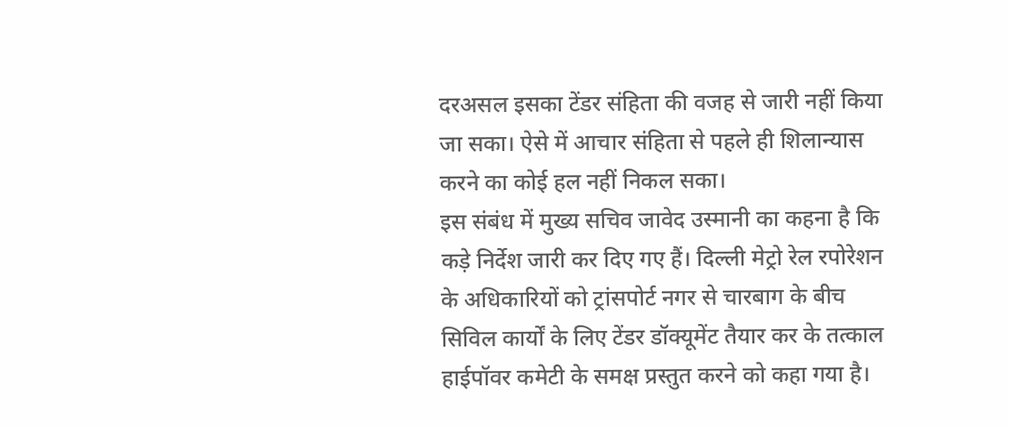दरअसल इसका टेंडर संहिता की वजह से जारी नहीं किया जा सका। ऐसे में आचार संहिता से पहले ही शिलान्यास करने का कोई हल नहीं निकल सका।
इस संबंध में मुख्य सचिव जावेद उस्मानी का कहना है कि कड़े निर्देश जारी कर दिए गए हैं। दिल्ली मेट्रो रेल रपोरेशन के अधिकारियों को ट्रांसपोर्ट नगर से चारबाग के बीच सिविल कार्यों के लिए टेंडर डॉक्यूमेंट तैयार कर के तत्काल हाईपॉवर कमेटी के समक्ष प्रस्तुत करने को कहा गया है।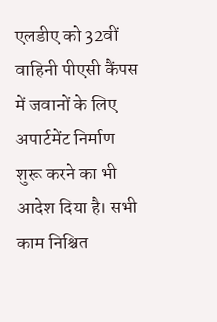एलडीए को 32वीं वाहिनी पीएसी कैंपस में जवानों के लिए अपार्टमेंट निर्माण शुरू करने का भी आदेश दिया है। सभी काम निश्चित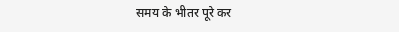समय के भीतर पूरे कर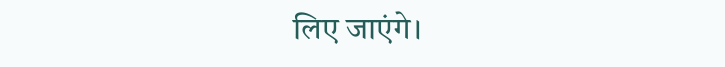लिए जाएंगे।